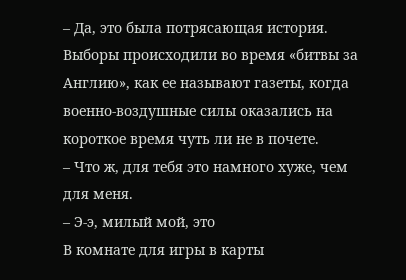– Да, это была потрясающая история. Выборы происходили во время «битвы за Англию», как ее называют газеты, когда военно-воздушные силы оказались на короткое время чуть ли не в почете.
– Что ж, для тебя это намного хуже, чем для меня.
– Э-э, милый мой, это
В комнате для игры в карты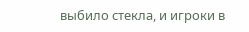выбило стекла, и игроки в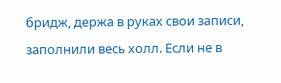бридж, держа в руках свои записи, заполнили весь холл. Если не в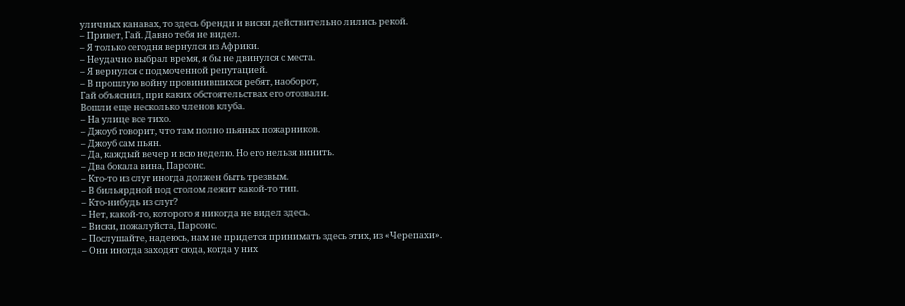уличных канавах, то здесь бренди и виски действительно лились рекой.
– Привет, Гай. Давно тебя не видел.
– Я только сегодня вернулся из Африки.
– Неудачно выбрал время, я бы не двинулся с места.
– Я вернулся с подмоченной репутацией.
– В прошлую войну провинившихся ребят, наоборот,
Гай объяснил, при каких обстоятельствах его отозвали.
Вошли еще несколько членов клуба.
– На улице все тихо.
– Джоуб говорит, что там полно пьяных пожарников.
– Джоуб сам пьян.
– Да, каждый вечер и всю неделю. Но его нельзя винить.
– Два бокала вина, Парсонс.
– Кто-то из слуг иногда должен быть трезвым.
– В бильярдной под столом лежит какой-то тип.
– Кто-нибудь из слуг?
– Нет, какой-то, которого я никогда не видел здесь.
– Виски, пожалуйста, Парсонс.
– Послушайте, надеюсь, нам не придется принимать здесь этих, из «Черепахи».
– Они иногда заходят сюда, когда у них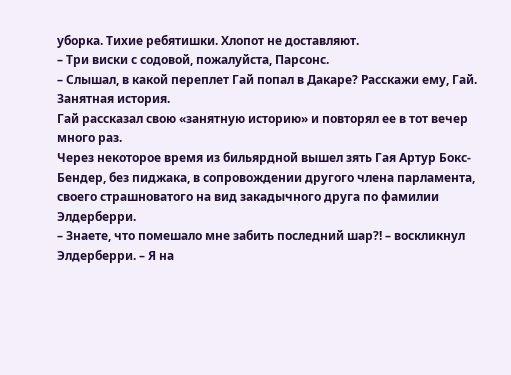уборка. Тихие ребятишки. Хлопот не доставляют.
– Три виски с содовой, пожалуйста, Парсонс.
– Слышал, в какой переплет Гай попал в Дакаре? Расскажи ему, Гай. Занятная история.
Гай рассказал свою «занятную историю» и повторял ее в тот вечер много раз.
Через некоторое время из бильярдной вышел зять Гая Артур Бокс-Бендер, без пиджака, в сопровождении другого члена парламента, своего страшноватого на вид закадычного друга по фамилии Элдерберри.
– Знаете, что помешало мне забить последний шар?! – воскликнул Элдерберри. – Я на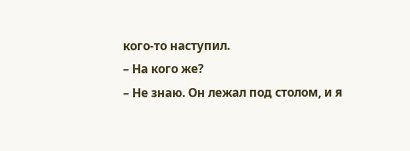кого-то наступил.
– На кого же?
– Не знаю. Он лежал под столом, и я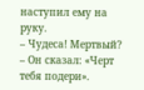наступил ему на руку.
– Чудеса! Мертвый?
– Он сказал: «Черт тебя подери».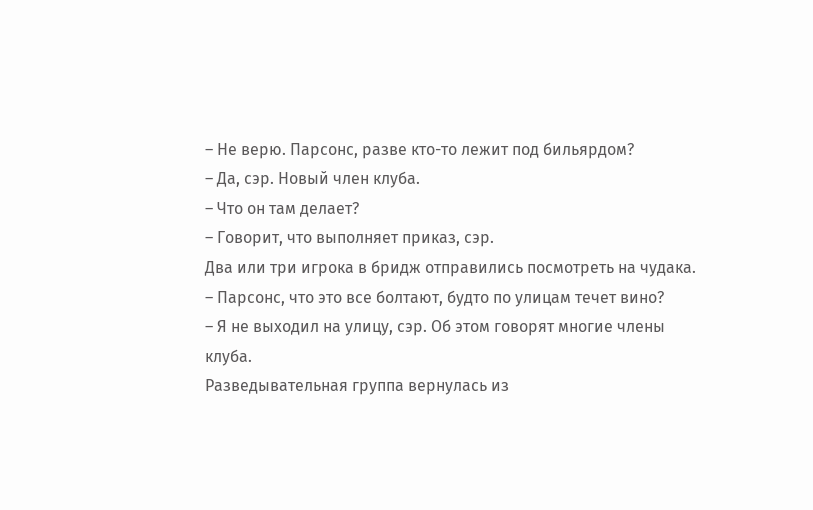– Не верю. Парсонс, разве кто-то лежит под бильярдом?
– Да, сэр. Новый член клуба.
– Что он там делает?
– Говорит, что выполняет приказ, сэр.
Два или три игрока в бридж отправились посмотреть на чудака.
– Парсонс, что это все болтают, будто по улицам течет вино?
– Я не выходил на улицу, сэр. Об этом говорят многие члены клуба.
Разведывательная группа вернулась из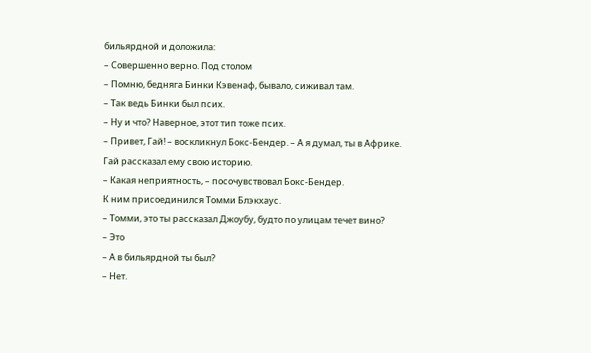бильярдной и доложила:
– Совершенно верно. Под столом
– Помню, бедняга Бинки Кэвенаф, бывало, сиживал там.
– Так ведь Бинки был псих.
– Ну и что? Наверное, этот тип тоже псих.
– Привет, Гай! – воскликнул Бокс-Бендер. – А я думал, ты в Африке.
Гай рассказал ему свою историю.
– Какая неприятность, – посочувствовал Бокс-Бендер.
К ним присоединился Томми Блэкхаус.
– Томми, это ты рассказал Джоубу, будто по улицам течет вино?
– Это
– А в бильярдной ты был?
– Нет.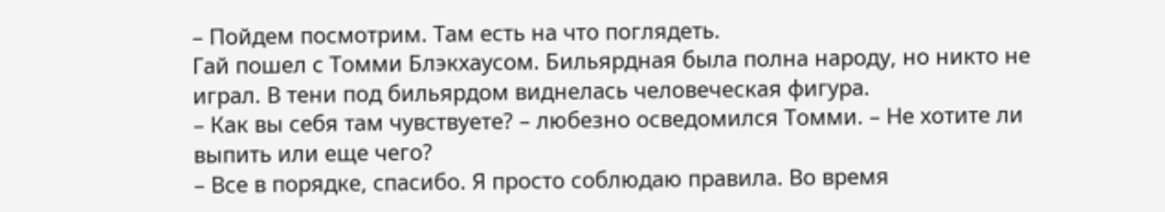– Пойдем посмотрим. Там есть на что поглядеть.
Гай пошел с Томми Блэкхаусом. Бильярдная была полна народу, но никто не играл. В тени под бильярдом виднелась человеческая фигура.
– Как вы себя там чувствуете? – любезно осведомился Томми. – Не хотите ли выпить или еще чего?
– Все в порядке, спасибо. Я просто соблюдаю правила. Во время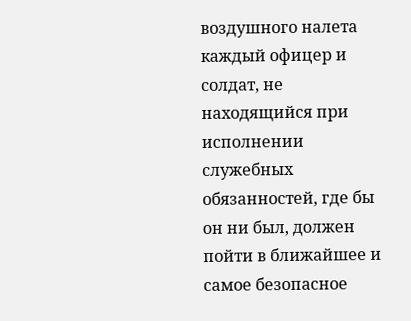воздушного налета каждый офицер и солдат, не находящийся при исполнении служебных обязанностей, где бы он ни был, должен пойти в ближайшее и самое безопасное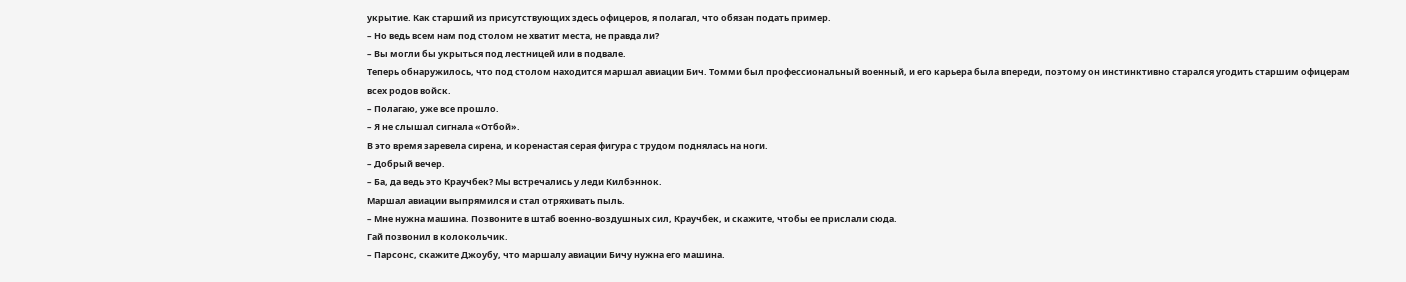укрытие. Как старший из присутствующих здесь офицеров, я полагал, что обязан подать пример.
– Но ведь всем нам под столом не хватит места, не правда ли?
– Вы могли бы укрыться под лестницей или в подвале.
Теперь обнаружилось, что под столом находится маршал авиации Бич. Томми был профессиональный военный, и его карьера была впереди, поэтому он инстинктивно старался угодить старшим офицерам всех родов войск.
– Полагаю, уже все прошло.
– Я не слышал сигнала «Отбой».
В это время заревела сирена, и коренастая серая фигура с трудом поднялась на ноги.
– Добрый вечер.
– Ба, да ведь это Краучбек? Мы встречались у леди Килбэннок.
Маршал авиации выпрямился и стал отряхивать пыль.
– Мне нужна машина. Позвоните в штаб военно-воздушных сил, Краучбек, и скажите, чтобы ее прислали сюда.
Гай позвонил в колокольчик.
– Парсонс, скажите Джоубу, что маршалу авиации Бичу нужна его машина.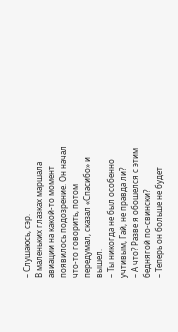– Слушаюсь, сэр.
В маленьких глазках маршала авиации на какой-то момент появилось подозрение. Он начал что-то говорить, потом передумал, сказал «Спасибо» и вышел.
– Ты никогда не был особенно учтивым, Гай, не правда ли?
– А что? Разве я обошелся с этим беднягой по-свински?
– Теперь он больше не будет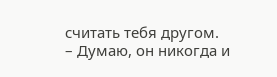считать тебя другом.
– Думаю, он никогда и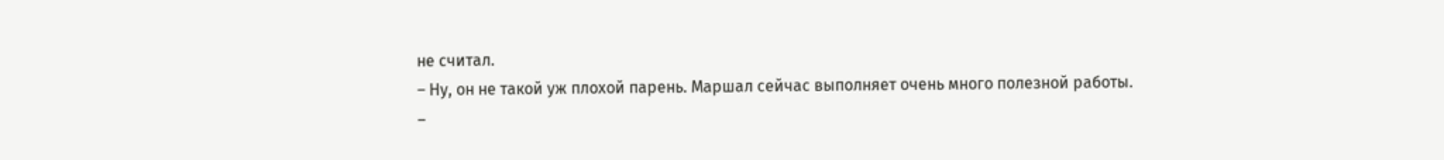не считал.
– Ну, он не такой уж плохой парень. Маршал сейчас выполняет очень много полезной работы.
–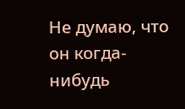Не думаю, что он когда-нибудь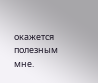окажется полезным мне.